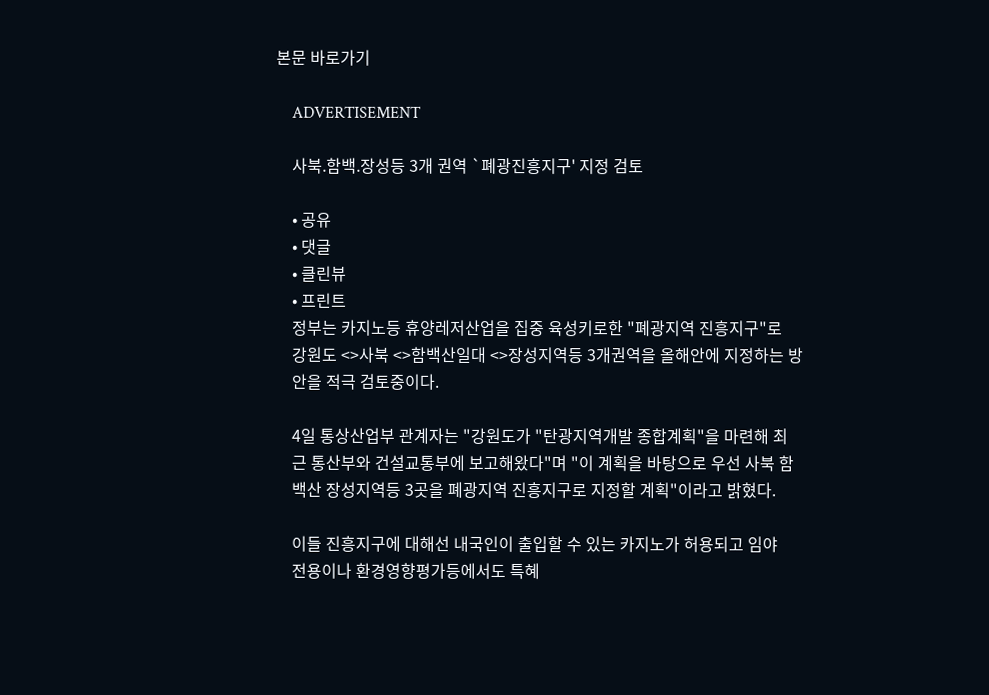본문 바로가기

    ADVERTISEMENT

    사북.함백.장성등 3개 권역 `폐광진흥지구' 지정 검토

    • 공유
    • 댓글
    • 클린뷰
    • 프린트
    정부는 카지노등 휴양레저산업을 집중 육성키로한 "폐광지역 진흥지구"로
    강원도 <>사북 <>함백산일대 <>장성지역등 3개권역을 올해안에 지정하는 방
    안을 적극 검토중이다.

    4일 통상산업부 관계자는 "강원도가 "탄광지역개발 종합계획"을 마련해 최
    근 통산부와 건설교통부에 보고해왔다"며 "이 계획을 바탕으로 우선 사북 함
    백산 장성지역등 3곳을 폐광지역 진흥지구로 지정할 계획"이라고 밝혔다.

    이들 진흥지구에 대해선 내국인이 출입할 수 있는 카지노가 허용되고 임야
    전용이나 환경영향평가등에서도 특혜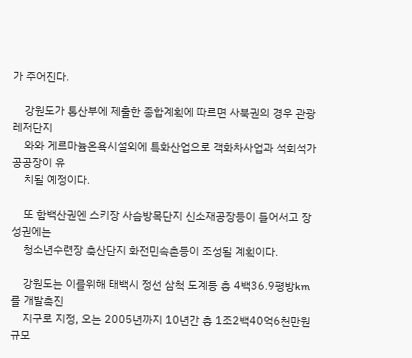가 주어진다.

    강원도가 통산부에 제출한 종합계획에 따르면 사북권의 경우 관광레저단지
    와와 게르마늄온욕시설외에 특화산업으로 객화차사업과 석회석가공공장이 유
    치될 예정이다.

    또 함백산권엔 스키장 사슴방목단지 신소재공장등이 들어서고 장성권에는
    청소년수련장 축산단지 화전민속촌등이 조성될 계획이다.

    강원도는 이를위해 태백시 정선 삼척 도계등 총 4백36.9평방km를 개발촉진
    지구로 지정, 오는 2005년까지 10년간 총 1조2백40억6천만원 규모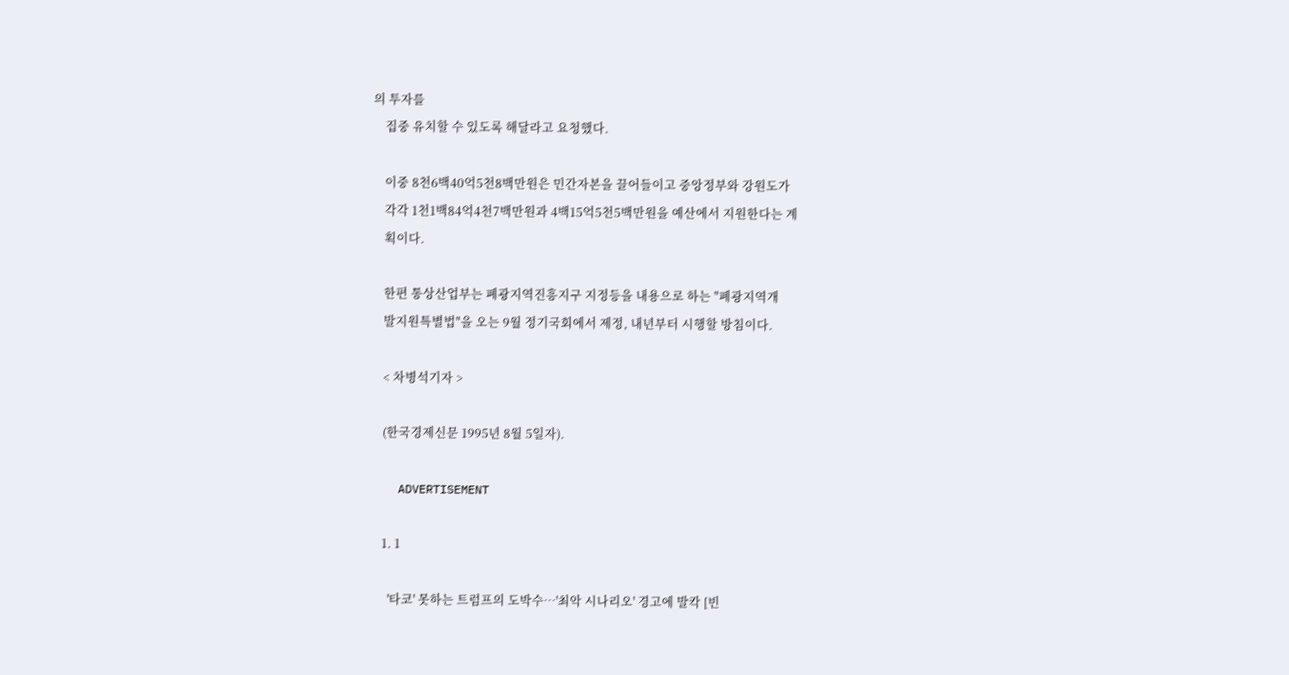의 투자를
    집중 유치할 수 있도록 해달라고 요청했다.

    이중 8천6백40억5천8백만원은 민간자본을 끌어들이고 중앙정부와 강원도가
    각각 1천1백84억4천7백만원과 4백15억5천5백만원을 예산에서 지원한다는 계
    획이다.

    한편 통상산업부는 폐광지역진흥지구 지정등을 내용으로 하는 "폐광지역개
    발지원특별법"을 오는 9월 정기국회에서 제정, 내년부터 시행할 방침이다.

    < 차병석기자 >

    (한국경제신문 1995년 8월 5일자).

    ADVERTISEMENT

    1. 1

      '타코' 못하는 트럼프의 도박수…'최악 시나리오' 경고에 발칵 [빈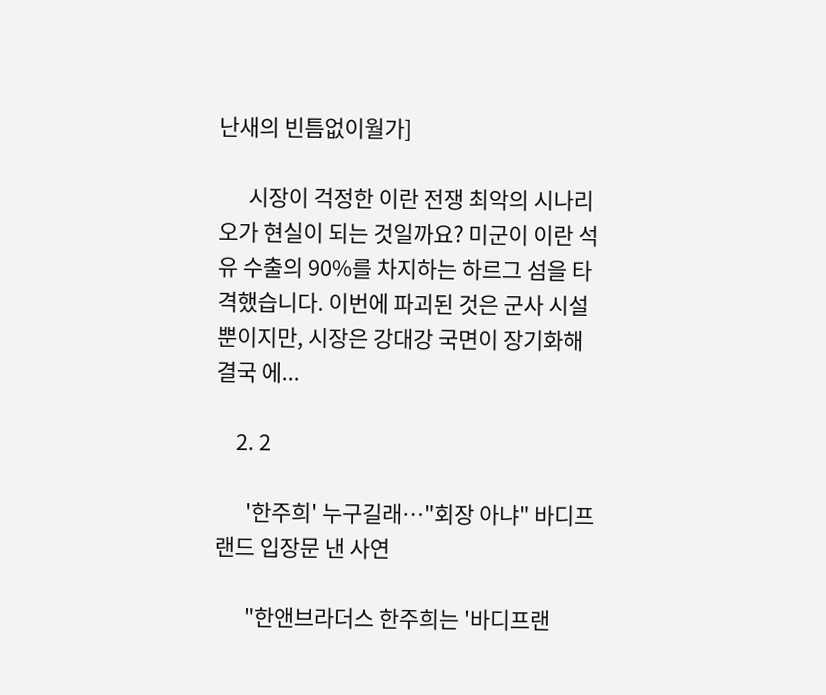난새의 빈틈없이월가]

      시장이 걱정한 이란 전쟁 최악의 시나리오가 현실이 되는 것일까요? 미군이 이란 석유 수출의 90%를 차지하는 하르그 섬을 타격했습니다. 이번에 파괴된 것은 군사 시설 뿐이지만, 시장은 강대강 국면이 장기화해 결국 에...

    2. 2

      '한주희' 누구길래…"회장 아냐" 바디프랜드 입장문 낸 사연

      "한앤브라더스 한주희는 '바디프랜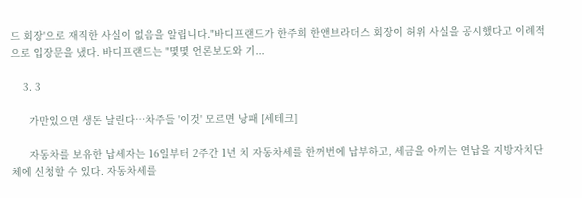드 회장'으로 재직한 사실이 없음을 알립니다."바디프랜드가 한주희 한앤브라더스 회장이 허위 사실을 공시했다고 이례적으로 입장문을 냈다. 바디프랜드는 "몇몇 언론보도와 기...

    3. 3

      가만있으면 생돈 날린다…차주들 '이것' 모르면 낭패 [세테크]

      자동차를 보유한 납세자는 16일부터 2주간 1년 치 자동차세를 한꺼번에 납부하고, 세금을 아끼는 연납을 지방자치단체에 신청할 수 있다. 자동차세를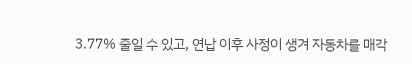3.77% 줄일 수 있고, 연납 이후 사정이 생겨 자동차를 매각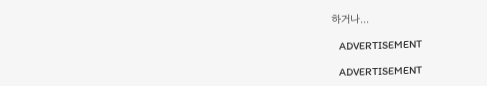하거나...

    ADVERTISEMENT

    ADVERTISEMENT